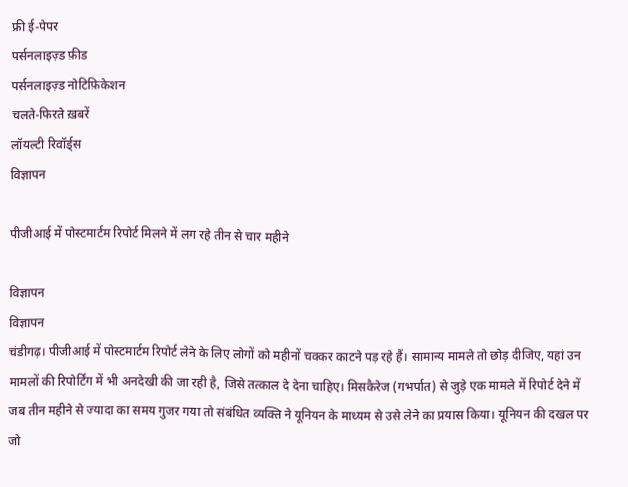फ्री ई-पेपर
पर्सनलाइज़्ड फ़ीड
पर्सनलाइज़्ड नोटिफ़िकेशन
चलते-फिरते ख़बरें
लॉयल्टी रिवॉर्ड्स
विज्ञापन

पीजीआई में पोस्टमार्टम रिपोर्ट मिलने में लग रहे तीन से चार महीने

विज्ञापन
विज्ञापन
चंडीगढ़। पीजीआई में पोस्टमार्टम रिपोर्ट लेने के लिए लोगों को महीनों चक्कर काटने पड़ रहे हैं। सामान्य मामले तो छोड़ दीजिए, यहां उन मामलों की रिपोर्टिंग में भी अनदेखी की जा रही है, जिसे तत्काल दे देना चाहिए। मिसकैरेज (गभर्पात) से जुड़े एक मामले में रिपोर्ट देने में जब तीन महीने से ज्यादा का समय गुजर गया तो संबंधित व्यक्ति ने यूनियन के माध्यम से उसे लेने का प्रयास किया। यूनियन की दखल पर जो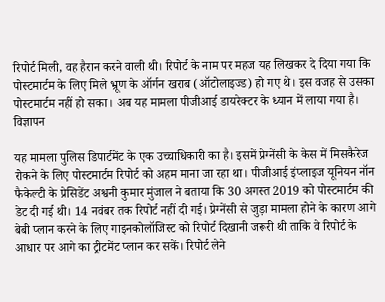रिपोर्ट मिली, वह हैरान करने वाली थी। रिपोर्ट के नाम पर महज यह लिखकर दे दिया गया कि पोस्टमार्टम के लिए मिले भ्रूण के ऑर्गन खराब (ऑटोलाइज्ड) हो गए थे। इस वजह से उसका पोस्टमार्टम नहीं हो सका। अब यह मामला पीजीआई डायरेक्टर के ध्यान में लाया गया है।
विज्ञापन

यह मामला पुलिस डिपार्टमेंट के एक उच्चाधिकारी का है। इसमें प्रेग्नेंसी के केस में मिसकैरेज रोकने के लिए पोस्टमार्टम रिपोर्ट को अहम माना जा रहा था। पीजीआई इंप्लाइज यूनियन नॉन फैकेल्टी के प्रेसिडेंट अश्वनी कुमार मुंजाल ने बताया कि 30 अगस्त 2019 को पोस्टमार्टम की डेट दी गई थी। 14 नवंबर तक रिपोर्ट नहीं दी गई। प्रेग्नेंसी से जुड़ा मामला होने के कारण आगे बेबी प्लान करने के लिए गाइनकोलॉजिस्ट को रिपोर्ट दिखानी जरूरी थी ताकि वे रिपोर्ट के आधार पर आगे का ट्रीटमेंट प्लान कर सकें। रिपोर्ट लेने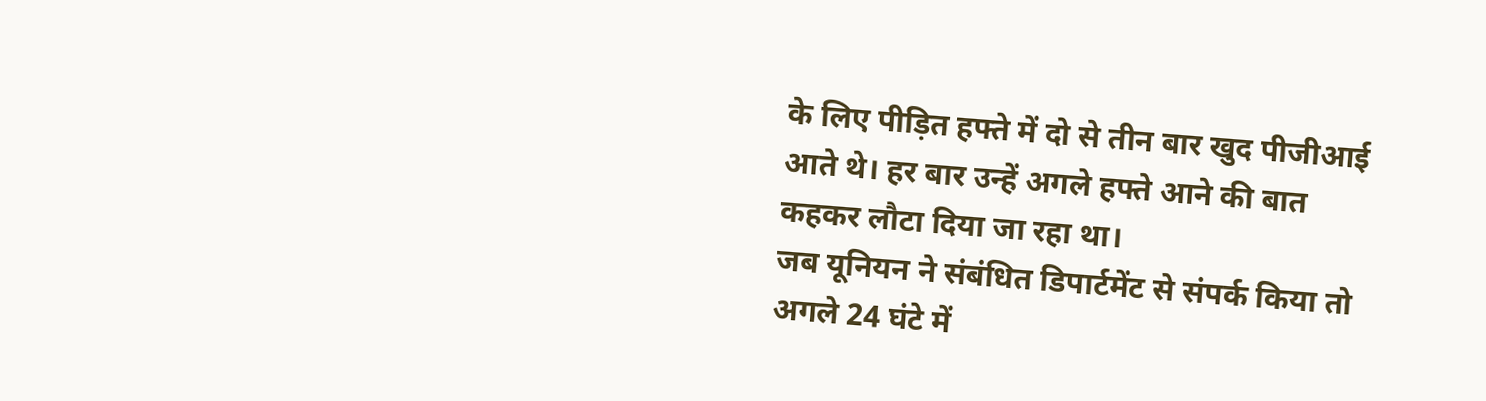के लिए पीड़ित हफ्ते में दो से तीन बार खुद पीजीआई आते थे। हर बार उन्हें अगले हफ्ते आने की बात कहकर लौटा दिया जा रहा था।
जब यूनियन ने संबंधित डिपार्टमेंट से संपर्क किया तो अगले 24 घंटे में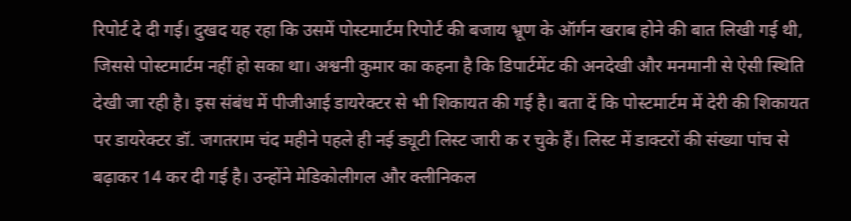रिपोर्ट दे दी गई। दुखद यह रहा कि उसमें पोस्टमार्टम रिपोर्ट की बजाय भ्रूण के ऑर्गन खराब होने की बात लिखी गई थी, जिससे पोस्टमार्टम नहीं हो सका था। अश्वनी कुमार का कहना है कि डिपार्टमेंट की अनदेखी और मनमानी से ऐसी स्थिति देखी जा रही है। इस संबंध में पीजीआई डायरेक्टर से भी शिकायत की गई है। बता दें कि पोस्टमार्टम में देरी की शिकायत पर डायरेक्टर डॉ. जगतराम चंद महीने पहले ही नई ड्यूटी लिस्ट जारी क र चुके हैं। लिस्ट में डाक्टरों की संख्या पांच से बढ़ाकर 14 कर दी गई है। उन्होंने मेडिकोलीगल और क्लीनिकल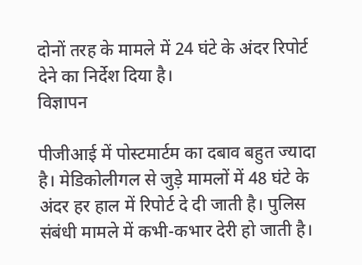दोनों तरह के मामले में 24 घंटे के अंदर रिपोर्ट देने का निर्देश दिया है।
विज्ञापन

पीजीआई में पोस्टमार्टम का दबाव बहुत ज्यादा है। मेडिकोलीगल से जुड़े मामलों में 48 घंटे के अंदर हर हाल में रिपोर्ट दे दी जाती है। पुलिस संबंधी मामले में कभी-कभार देरी हो जाती है।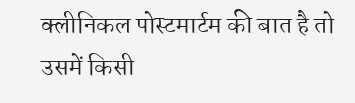क्लीनिकल पोस्टमार्टम की बात है तो उसमें किसी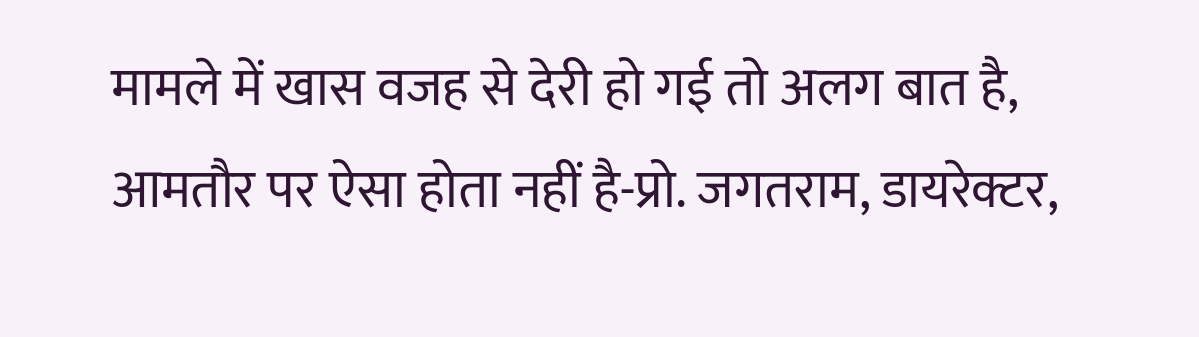मामले में खास वजह से देरी हो गई तो अलग बात है, आमतौर पर ऐसा होता नहीं है-प्रो. जगतराम, डायरेक्टर,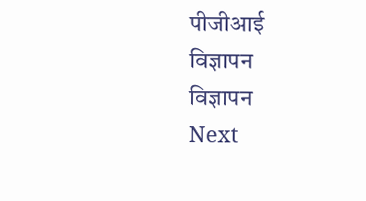पीजीआई
विज्ञापन
विज्ञापन
Next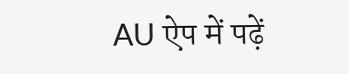AU ऐप में पढ़ें